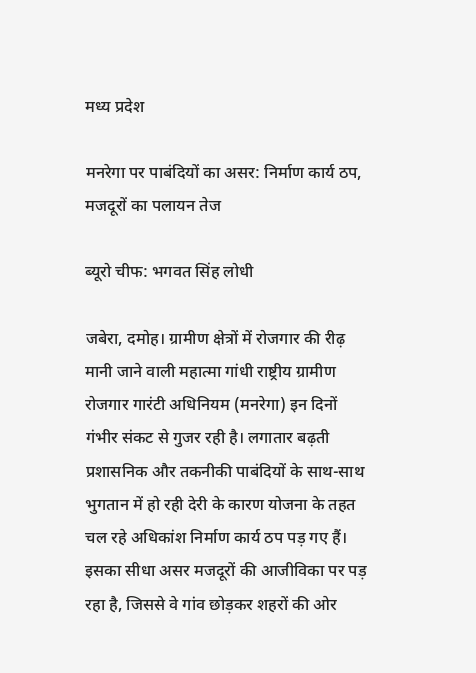मध्य प्रदेश

मनरेगा पर पाबंदियों का असर: निर्माण कार्य ठप, मजदूरों का पलायन तेज

ब्यूरो चीफ: भगवत सिंह लोधी

जबेरा, दमोह। ग्रामीण क्षेत्रों में रोजगार की रीढ़ मानी जाने वाली महात्मा गांधी राष्ट्रीय ग्रामीण रोजगार गारंटी अधिनियम (मनरेगा) इन दिनों गंभीर संकट से गुजर रही है। लगातार बढ़ती प्रशासनिक और तकनीकी पाबंदियों के साथ-साथ भुगतान में हो रही देरी के कारण योजना के तहत चल रहे अधिकांश निर्माण कार्य ठप पड़ गए हैं। इसका सीधा असर मजदूरों की आजीविका पर पड़ रहा है, जिससे वे गांव छोड़कर शहरों की ओर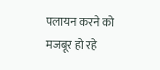पलायन करने को मजबूर हो रहे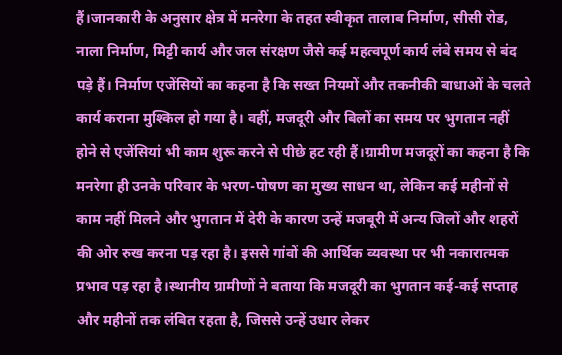हैं।जानकारी के अनुसार क्षेत्र में मनरेगा के तहत स्वीकृत तालाब निर्माण, सीसी रोड, नाला निर्माण, मिट्टी कार्य और जल संरक्षण जैसे कई महत्वपूर्ण कार्य लंबे समय से बंद पड़े हैं। निर्माण एजेंसियों का कहना है कि सख्त नियमों और तकनीकी बाधाओं के चलते कार्य कराना मुश्किल हो गया है। वहीं, मजदूरी और बिलों का समय पर भुगतान नहीं होने से एजेंसियां भी काम शुरू करने से पीछे हट रही हैं।ग्रामीण मजदूरों का कहना है कि मनरेगा ही उनके परिवार के भरण-पोषण का मुख्य साधन था, लेकिन कई महीनों से काम नहीं मिलने और भुगतान में देरी के कारण उन्हें मजबूरी में अन्य जिलों और शहरों की ओर रुख करना पड़ रहा है। इससे गांवों की आर्थिक व्यवस्था पर भी नकारात्मक प्रभाव पड़ रहा है।स्थानीय ग्रामीणों ने बताया कि मजदूरी का भुगतान कई-कई सप्ताह और महीनों तक लंबित रहता है, जिससे उन्हें उधार लेकर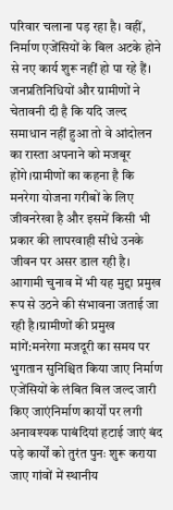परिवार चलाना पड़ रहा है। वहीं, निर्माण एजेंसियों के बिल अटके होने से नए कार्य शुरू नहीं हो पा रहे हैं। जनप्रतिनिधियों और ग्रामीणों ने चेतावनी दी है कि यदि जल्द समाधान नहीं हुआ तो वे आंदोलन का रास्ता अपनाने को मजबूर होंगे।ग्रामीणों का कहना है कि मनरेगा योजना गरीबों के लिए जीवनरेखा है और इसमें किसी भी प्रकार की लापरवाही सीधे उनके जीवन पर असर डाल रही है। आगामी चुनाव में भी यह मुद्दा प्रमुख रूप से उठने की संभावना जताई जा रही है।ग्रामीणों की प्रमुख मांगें:मनरेगा मजदूरी का समय पर भुगतान सुनिश्चित किया जाए निर्माण एजेंसियों के लंबित बिल जल्द जारी किए जाएंनिर्माण कार्यों पर लगी अनावश्यक पाबंदियां हटाई जाएं बंद पड़े कार्यों को तुरंत पुनः शुरू कराया जाए गांवों में स्थानीय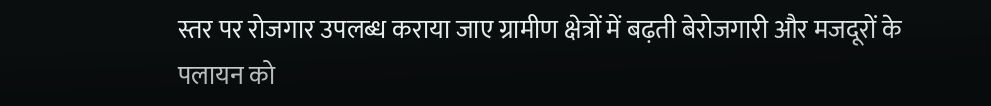स्तर पर रोजगार उपलब्ध कराया जाए ग्रामीण क्षेत्रों में बढ़ती बेरोजगारी और मजदूरों के पलायन को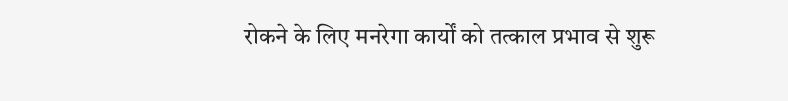रोकने के लिए मनरेगा कार्यों को तत्काल प्रभाव से शुरू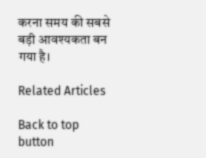करना समय की सबसे बड़ी आवश्यकता बन गया है।

Related Articles

Back to top button